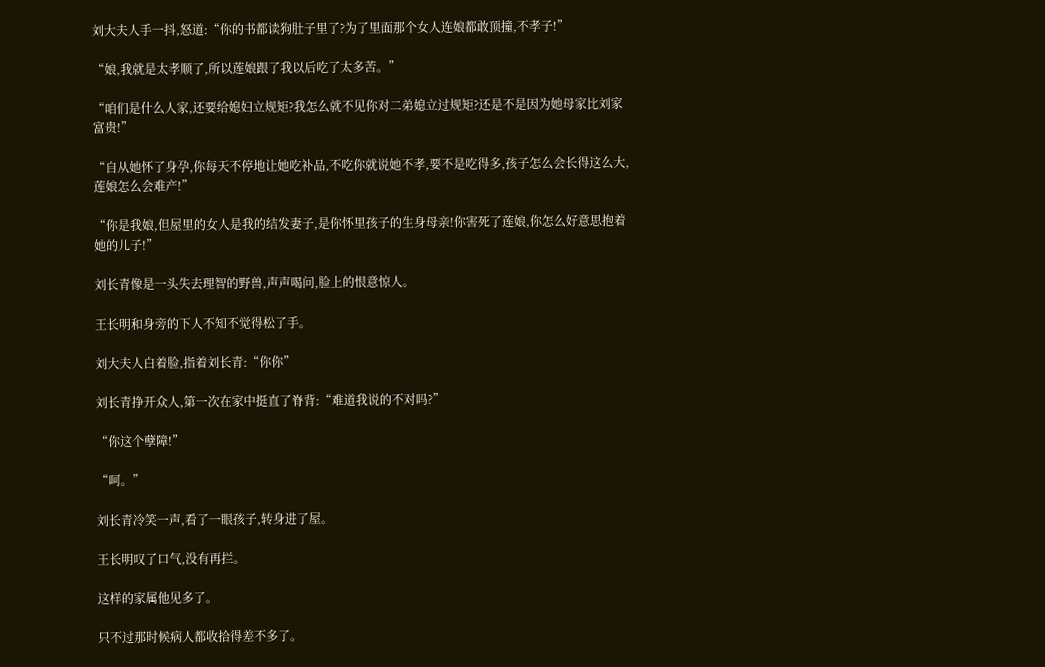刘大夫人手一抖,怒道:“你的书都读狗肚子里了?为了里面那个女人连娘都敢顶撞,不孝子!”

“娘,我就是太孝顺了,所以莲娘跟了我以后吃了太多苦。”

“咱们是什么人家,还要给媳妇立规矩?我怎么就不见你对二弟媳立过规矩?还是不是因为她母家比刘家富贵!”

“自从她怀了身孕,你每天不停地让她吃补品,不吃你就说她不孝,要不是吃得多,孩子怎么会长得这么大,莲娘怎么会难产!”

“你是我娘,但屋里的女人是我的结发妻子,是你怀里孩子的生身母亲!你害死了莲娘,你怎么好意思抱着她的儿子!”

刘长青像是一头失去理智的野兽,声声喝问,脸上的恨意惊人。

王长明和身旁的下人不知不觉得松了手。

刘大夫人白着脸,指着刘长青:“你你”

刘长青挣开众人,第一次在家中挺直了脊背:“难道我说的不对吗?”

“你这个孽障!”

“呵。”

刘长青冷笑一声,看了一眼孩子,转身进了屋。

王长明叹了口气,没有再拦。

这样的家属他见多了。

只不过那时候病人都收拾得差不多了。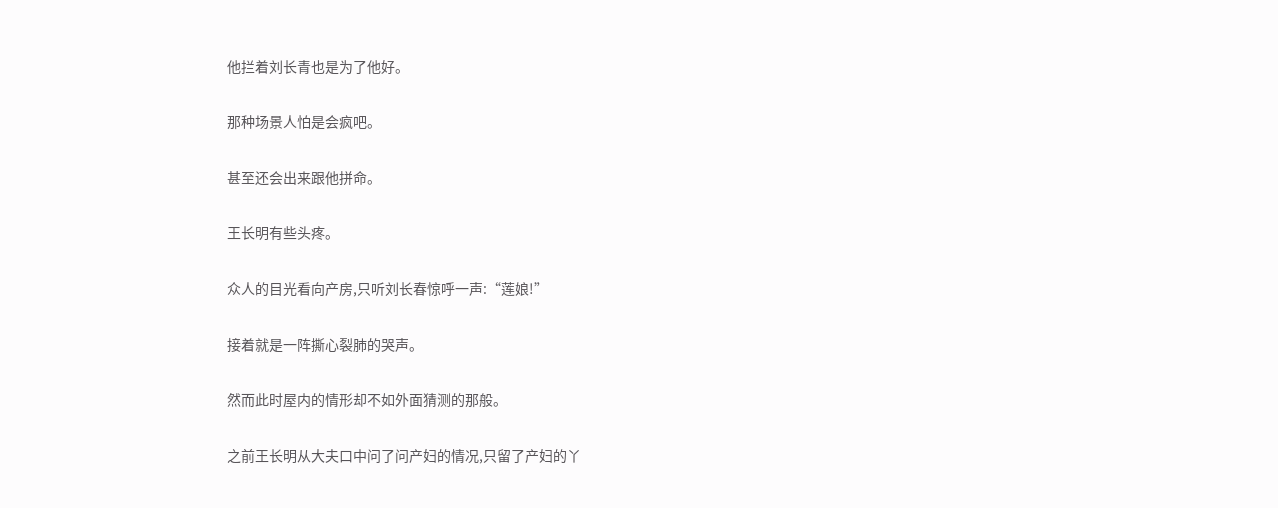他拦着刘长青也是为了他好。

那种场景人怕是会疯吧。

甚至还会出来跟他拼命。

王长明有些头疼。

众人的目光看向产房,只听刘长春惊呼一声:“莲娘!”

接着就是一阵撕心裂肺的哭声。

然而此时屋内的情形却不如外面猜测的那般。

之前王长明从大夫口中问了问产妇的情况,只留了产妇的丫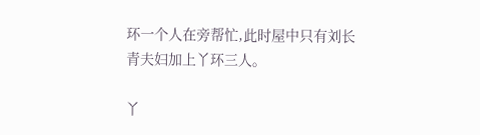环一个人在旁帮忙,此时屋中只有刘长青夫妇加上丫环三人。

丫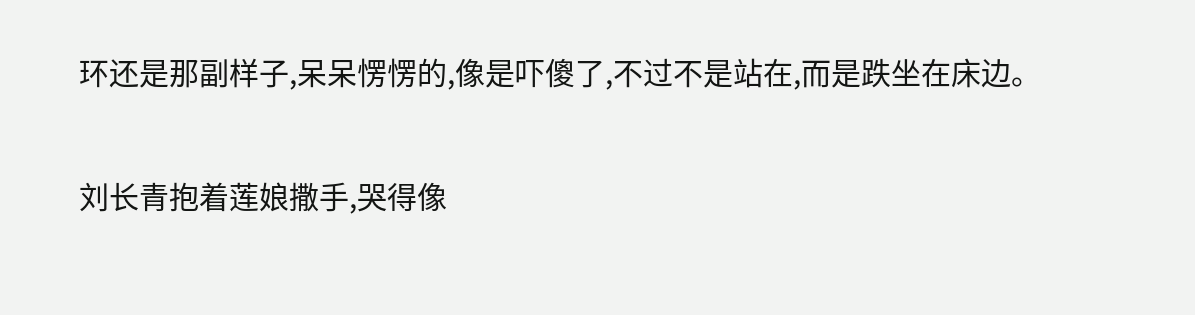环还是那副样子,呆呆愣愣的,像是吓傻了,不过不是站在,而是跌坐在床边。

刘长青抱着莲娘撒手,哭得像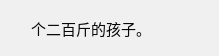个二百斤的孩子。